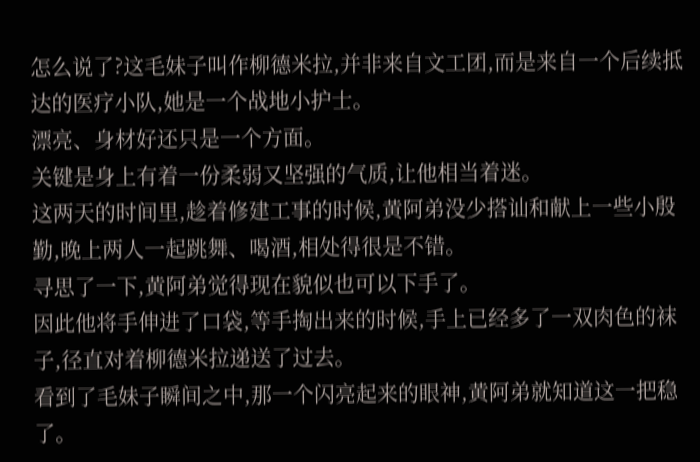怎么说了?这毛妹子叫作柳德米拉,并非来自文工团,而是来自一个后续抵达的医疗小队,她是一个战地小护士。
漂亮、身材好还只是一个方面。
关键是身上有着一份柔弱又坚强的气质,让他相当着迷。
这两天的时间里,趁着修建工事的时候,黄阿弟没少搭讪和献上一些小殷勤,晚上两人一起跳舞、喝酒,相处得很是不错。
寻思了一下,黄阿弟觉得现在貌似也可以下手了。
因此他将手伸进了口袋,等手掏出来的时候,手上已经多了一双肉色的袜子,径直对着柳德米拉递送了过去。
看到了毛妹子瞬间之中,那一个闪亮起来的眼神,黄阿弟就知道这一把稳了。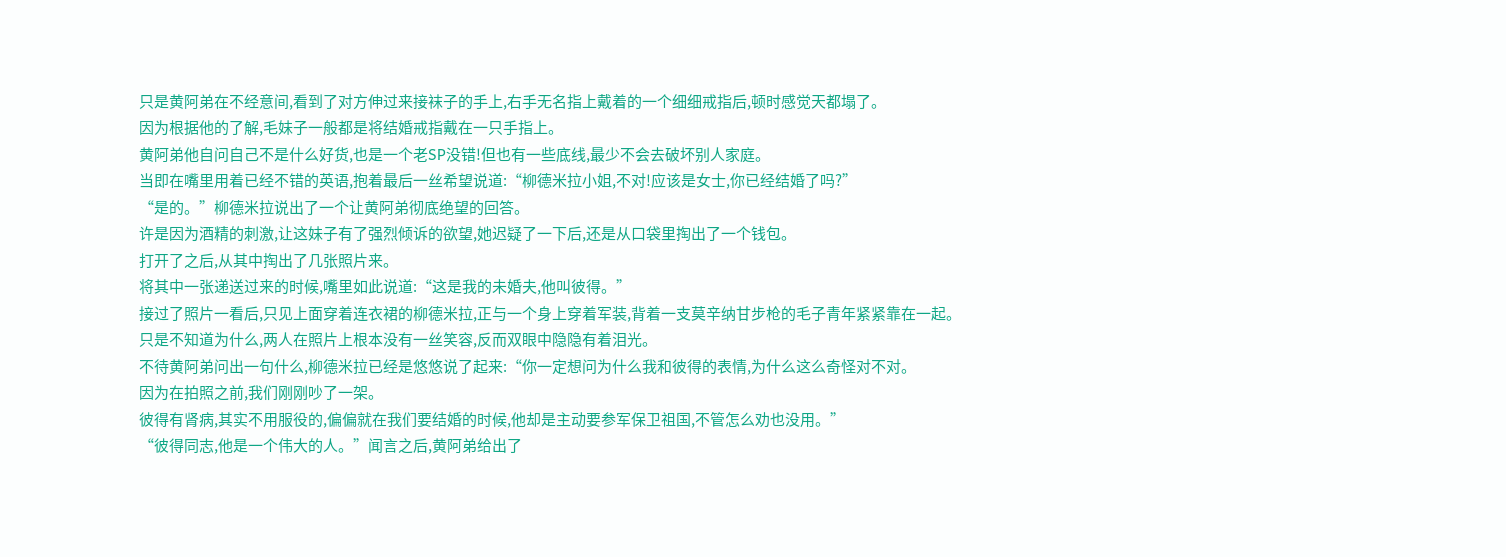只是黄阿弟在不经意间,看到了对方伸过来接袜子的手上,右手无名指上戴着的一个细细戒指后,顿时感觉天都塌了。
因为根据他的了解,毛妹子一般都是将结婚戒指戴在一只手指上。
黄阿弟他自问自己不是什么好货,也是一个老SP没错!但也有一些底线,最少不会去破坏别人家庭。
当即在嘴里用着已经不错的英语,抱着最后一丝希望说道:“柳德米拉小姐,不对!应该是女士,你已经结婚了吗?”
“是的。”柳德米拉说出了一个让黄阿弟彻底绝望的回答。
许是因为酒精的刺激,让这妹子有了强烈倾诉的欲望,她迟疑了一下后,还是从口袋里掏出了一个钱包。
打开了之后,从其中掏出了几张照片来。
将其中一张递送过来的时候,嘴里如此说道:“这是我的未婚夫,他叫彼得。”
接过了照片一看后,只见上面穿着连衣裙的柳德米拉,正与一个身上穿着军装,背着一支莫辛纳甘步枪的毛子青年紧紧靠在一起。
只是不知道为什么,两人在照片上根本没有一丝笑容,反而双眼中隐隐有着泪光。
不待黄阿弟问出一句什么,柳德米拉已经是悠悠说了起来:“你一定想问为什么我和彼得的表情,为什么这么奇怪对不对。
因为在拍照之前,我们刚刚吵了一架。
彼得有肾病,其实不用服役的,偏偏就在我们要结婚的时候,他却是主动要参军保卫祖国,不管怎么劝也没用。”
“彼得同志,他是一个伟大的人。”闻言之后,黄阿弟给出了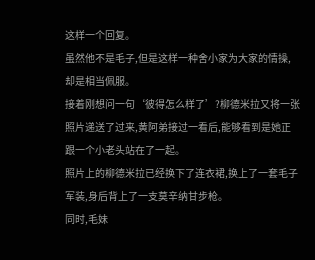这样一个回复。
虽然他不是毛子,但是这样一种舍小家为大家的情操,却是相当佩服。
接着刚想问一句‘彼得怎么样了’?柳德米拉又将一张照片递送了过来,黄阿弟接过一看后,能够看到是她正跟一个小老头站在了一起。
照片上的柳德米拉已经换下了连衣裙,换上了一套毛子军装,身后背上了一支莫辛纳甘步枪。
同时,毛妹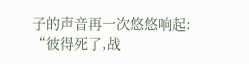子的声音再一次悠悠响起:
“彼得死了,战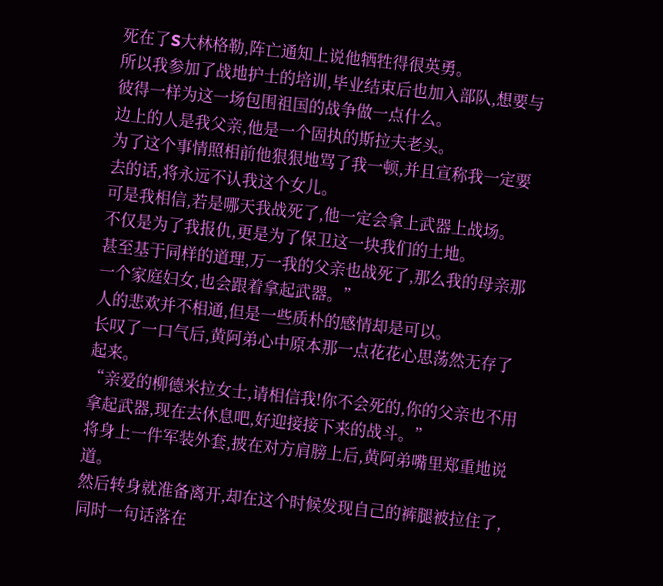死在了S大林格勒,阵亡通知上说他牺牲得很英勇。
所以我参加了战地护士的培训,毕业结束后也加入部队,想要与彼得一样为这一场包围祖国的战争做一点什么。
边上的人是我父亲,他是一个固执的斯拉夫老头。
为了这个事情照相前他狠狠地骂了我一顿,并且宣称我一定要去的话,将永远不认我这个女儿。
可是我相信,若是哪天我战死了,他一定会拿上武器上战场。
不仅是为了我报仇,更是为了保卫这一块我们的土地。
甚至基于同样的道理,万一我的父亲也战死了,那么我的母亲那一个家庭妇女,也会跟着拿起武器。”
人的悲欢并不相通,但是一些质朴的感情却是可以。
长叹了一口气后,黄阿弟心中原本那一点花花心思荡然无存了起来。
“亲爱的柳德米拉女士,请相信我!你不会死的,你的父亲也不用拿起武器,现在去休息吧,好迎接接下来的战斗。”
将身上一件军装外套,披在对方肩膀上后,黄阿弟嘴里郑重地说道。
然后转身就准备离开,却在这个时候发现自己的裤腿被拉住了,同时一句话落在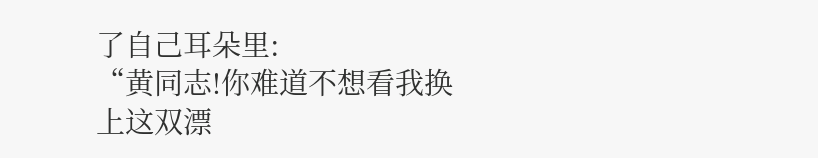了自己耳朵里:
“黄同志!你难道不想看我换上这双漂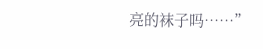亮的袜子吗……”